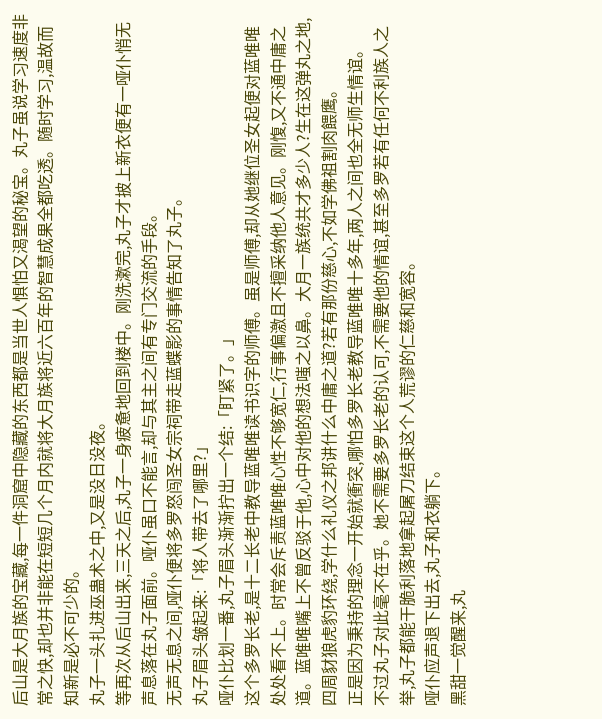后山是大月族的宝藏,每一件洞窟中隐藏的东西都是当世人惧怕又渴望的秘宝。丸子虽说学习速度非常之快,却也并非能在短短几个月内就将大月族将近六百年的智慧成果全都吃透。随时学习,温故而知新是必不可少的。
丸子一头扎进巫蛊术之中,又是没日没夜。
等再次从后山出来,三天之后,丸子一身疲惫地回到楼中。刚洗漱完,丸子才披上新衣便有一哑仆悄无声息落在丸子面前。哑仆虽口不能言,却与其主之间有专门交流的手段。
无声无息之间,哑仆便将多罗怒闯圣女宗祠带走蓝蝶影的事情告知了丸子。
丸子眉头皱起来:「将人带去了哪里?」
哑仆比划一番,丸子眉头渐渐拧出一个结:「盯紧了。」
这个多罗长老,是十二长老中教导蓝唯唯读书识字的师傅。虽是师傅,却从她继位圣女起便对蓝唯唯处处看不上。时常会斥责蓝唯唯心性不够宽仁,行事偏激且不擅采纳他人意见。刚愎,又不通中庸之道。蓝唯唯嘴上不曾反驳于他,心中对他的想法嗤之以鼻。大月一族统共才多少人?生在这弹丸之地,四周豺狼虎豹环绕,学什么礼仪之邦讲什么中庸之道?若有那份慈心,不如学佛祖割肉餵鹰。
正是因为秉持的理念一开始就衝突,哪怕多罗长老教导蓝唯唯十多年,两人之间也全无师生情谊。
不过丸子对此毫不在乎。她不需要多罗长老的认可,不需要他的情谊,甚至多罗若有任何不利族人之举,丸子都能干脆利落地拿起屠刀结束这个人荒谬的仁慈和宽容。
哑仆应声退下出去,丸子和衣躺下。
黑甜一觉醒来,丸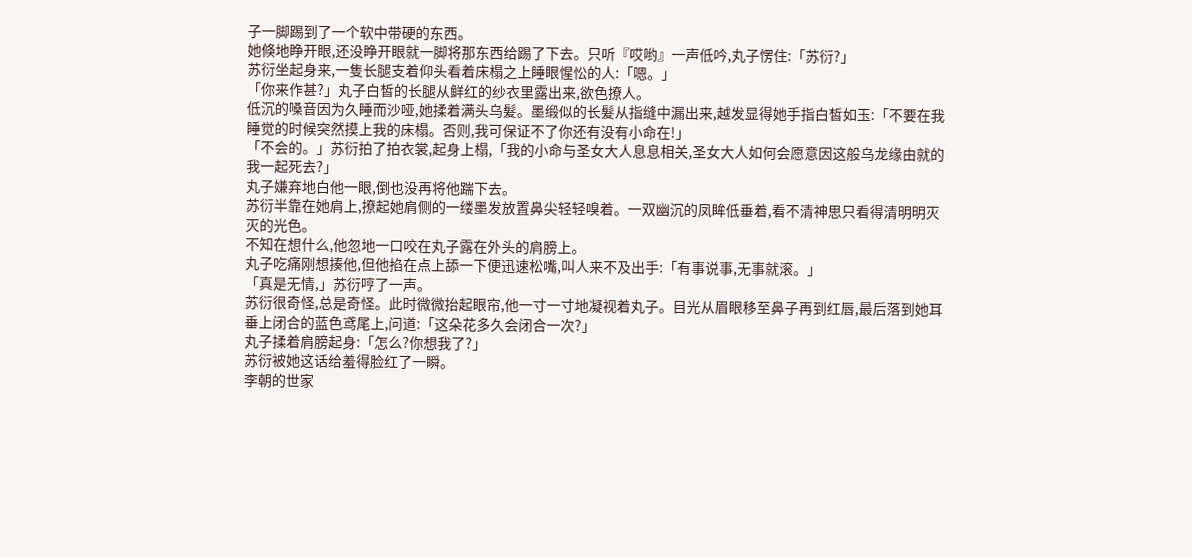子一脚踢到了一个软中带硬的东西。
她倏地睁开眼,还没睁开眼就一脚将那东西给踢了下去。只听『哎哟』一声低吟,丸子愣住:「苏衍?」
苏衍坐起身来,一隻长腿支着仰头看着床榻之上睡眼惺忪的人:「嗯。」
「你来作甚?」丸子白皙的长腿从鲜红的纱衣里露出来,欲色撩人。
低沉的嗓音因为久睡而沙哑,她揉着满头乌髮。墨缎似的长髮从指缝中漏出来,越发显得她手指白皙如玉:「不要在我睡觉的时候突然摸上我的床榻。否则,我可保证不了你还有没有小命在!」
「不会的。」苏衍拍了拍衣裳,起身上榻,「我的小命与圣女大人息息相关,圣女大人如何会愿意因这般乌龙缘由就的我一起死去?」
丸子嫌弃地白他一眼,倒也没再将他踹下去。
苏衍半靠在她肩上,撩起她肩侧的一缕墨发放置鼻尖轻轻嗅着。一双幽沉的凤眸低垂着,看不清神思只看得清明明灭灭的光色。
不知在想什么,他忽地一口咬在丸子露在外头的肩膀上。
丸子吃痛刚想揍他,但他掐在点上舔一下便迅速松嘴,叫人来不及出手:「有事说事,无事就滚。」
「真是无情,」苏衍哼了一声。
苏衍很奇怪,总是奇怪。此时微微抬起眼帘,他一寸一寸地凝视着丸子。目光从眉眼移至鼻子再到红唇,最后落到她耳垂上闭合的蓝色鸢尾上,问道:「这朵花多久会闭合一次?」
丸子揉着肩膀起身:「怎么?你想我了?」
苏衍被她这话给羞得脸红了一瞬。
李朝的世家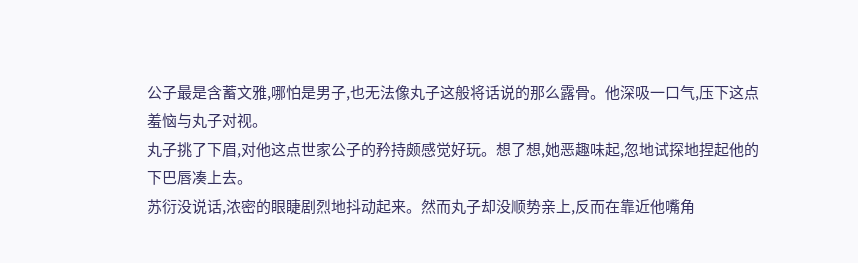公子最是含蓄文雅,哪怕是男子,也无法像丸子这般将话说的那么露骨。他深吸一口气,压下这点羞恼与丸子对视。
丸子挑了下眉,对他这点世家公子的矜持颇感觉好玩。想了想,她恶趣味起,忽地试探地捏起他的下巴唇凑上去。
苏衍没说话,浓密的眼睫剧烈地抖动起来。然而丸子却没顺势亲上,反而在靠近他嘴角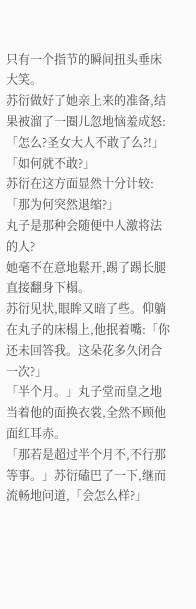只有一个指节的瞬间扭头垂床大笑。
苏衍做好了她亲上来的准备,结果被溜了一圈儿忽地恼羞成怒:「怎么?圣女大人不敢了么?!」
「如何就不敢?」
苏衍在这方面显然十分计较:「那为何突然退缩?」
丸子是那种会随便中人激将法的人?
她毫不在意地鬆开,踢了踢长腿直接翻身下榻。
苏衍见状,眼眸又暗了些。仰躺在丸子的床榻上,他抿着嘴:「你还未回答我。这朵花多久闭合一次?」
「半个月。」丸子堂而皇之地当着他的面换衣裳,全然不顾他面红耳赤。
「那若是超过半个月不,不行那等事。」苏衍磕巴了一下,继而流畅地问道,「会怎么样?」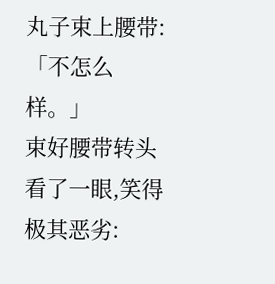丸子束上腰带:「不怎么样。」
束好腰带转头看了一眼,笑得极其恶劣: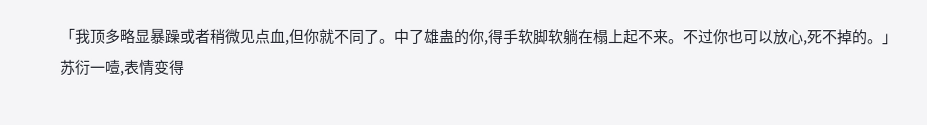「我顶多略显暴躁或者稍微见点血,但你就不同了。中了雄蛊的你,得手软脚软躺在榻上起不来。不过你也可以放心,死不掉的。」
苏衍一噎,表情变得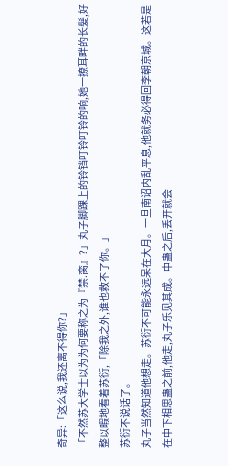奇异:「这么说,我还离不得你?」
「不然苏大学士以为为何要称之为『禁.脔』?」丸子脚踝上的铃铛叮铃叮铃的响,她一撩耳畔的长髮,好整以暇地看着苏衍,「除我之外,谁也救不了你。」
苏衍不说话了。
丸子当然知道他想走。苏衍不可能永远呆在大月。一旦南诏内乱平息,他就务必得回李朝京城。这若是在中下相思蛊之前,他走,丸子乐见其成。中蛊之后,丢开就会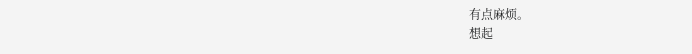有点麻烦。
想起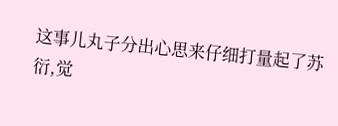这事儿丸子分出心思来仔细打量起了苏衍,觉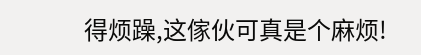得烦躁,这傢伙可真是个麻烦!